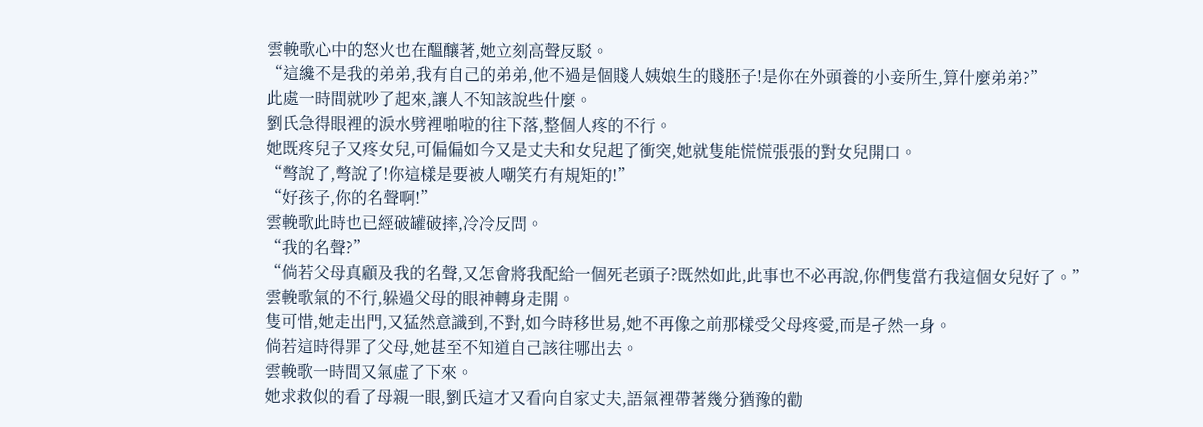雲輓歌心中的怒火也在醞釀著,她立刻高聲反駁。
“這纔不是我的弟弟,我有自己的弟弟,他不過是個賤人姨娘生的賤胚子!是你在外頭養的小妾所生,算什麼弟弟?”
此處一時間就吵了起來,讓人不知該說些什麼。
劉氏急得眼裡的淚水劈裡啪啦的往下落,整個人疼的不行。
她既疼兒子又疼女兒,可偏偏如今又是丈夫和女兒起了衝突,她就隻能慌慌張張的對女兒開口。
“彆說了,彆說了!你這樣是要被人嘲笑冇有規矩的!”
“好孩子,你的名聲啊!”
雲輓歌此時也已經破罐破摔,冷冷反問。
“我的名聲?”
“倘若父母真顧及我的名聲,又怎會將我配給一個死老頭子?既然如此,此事也不必再說,你們隻當冇我這個女兒好了。”
雲輓歌氣的不行,躲過父母的眼神轉身走開。
隻可惜,她走出門,又猛然意識到,不對,如今時移世易,她不再像之前那樣受父母疼愛,而是孑然一身。
倘若這時得罪了父母,她甚至不知道自己該往哪出去。
雲輓歌一時間又氣虛了下來。
她求救似的看了母親一眼,劉氏這才又看向自家丈夫,語氣裡帶著幾分猶豫的勸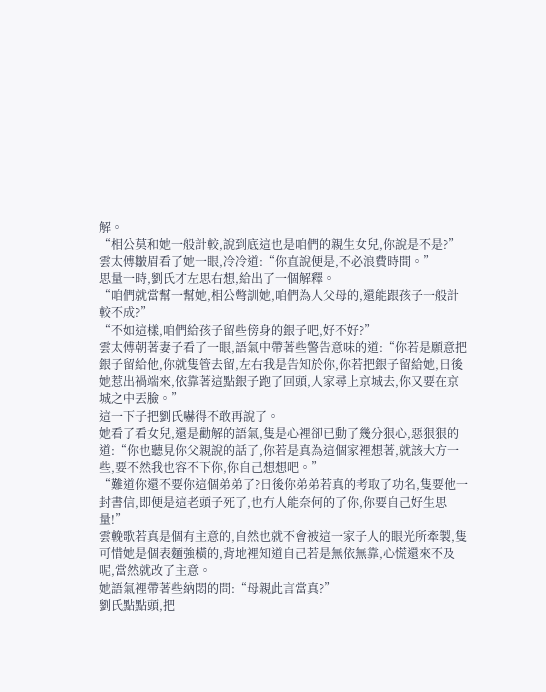解。
“相公莫和她一般計較,說到底這也是咱們的親生女兒,你說是不是?”
雲太傅皺眉看了她一眼,冷冷道:“你直說便是,不必浪費時間。”
思量一時,劉氏才左思右想,給出了一個解釋。
“咱們就當幫一幫她,相公彆訓她,咱們為人父母的,還能跟孩子一般計較不成?”
“不如這樣,咱們給孩子留些傍身的銀子吧,好不好?”
雲太傅朝著妻子看了一眼,語氣中帶著些警告意味的道:“你若是願意把銀子留給他,你就隻管去留,左右我是告知於你,你若把銀子留給她,日後她惹出禍端來,依靠著這點銀子跑了回頭,人家尋上京城去,你又要在京城之中丟臉。”
這一下子把劉氏嚇得不敢再說了。
她看了看女兒,還是勸解的語氣,隻是心裡卻已動了幾分狠心,惡狠狠的道:“你也聽見你父親說的話了,你若是真為這個家裡想著,就該大方一些,要不然我也容不下你,你自己想想吧。”
“難道你還不要你這個弟弟了?日後你弟弟若真的考取了功名,隻要他一封書信,即便是這老頭子死了,也冇人能奈何的了你,你要自己好生思量!”
雲輓歌若真是個有主意的,自然也就不會被這一家子人的眼光所牽製,隻可惜她是個表麵強橫的,背地裡知道自己若是無依無靠,心慌還來不及呢,當然就改了主意。
她語氣裡帶著些納悶的問:“母親此言當真?”
劉氏點點頭,把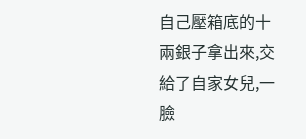自己壓箱底的十兩銀子拿出來,交給了自家女兒,一臉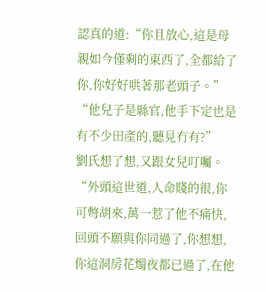認真的道:“你且放心,這是母親如今僅剩的東西了,全都給了你,你好好哄著那老頭子。”
“他兒子是縣官,他手下定也是有不少田產的,聽見冇有?”
劉氏想了想,又跟女兒叮囑。
“外頭這世道,人命賤的很,你可彆胡來,萬一惹了他不痛快,回頭不願與你同過了,你想想,你這洞房花燭夜都已過了,在他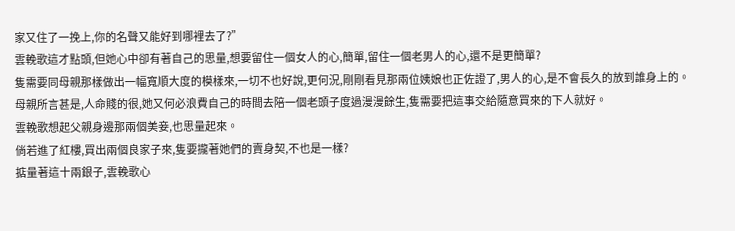家又住了一挽上,你的名聲又能好到哪裡去了?”
雲輓歌這才點頭,但她心中卻有著自己的思量,想要留住一個女人的心,簡單,留住一個老男人的心,還不是更簡單?
隻需要同母親那樣做出一幅寬順大度的模樣來,一切不也好說,更何況,剛剛看見那兩位姨娘也正佐證了,男人的心,是不會長久的放到誰身上的。
母親所言甚是,人命賤的很,她又何必浪費自己的時間去陪一個老頭子度過漫漫餘生,隻需要把這事交給隨意買來的下人就好。
雲輓歌想起父親身邊那兩個美妾,也思量起來。
倘若進了紅樓,買出兩個良家子來,隻要攏著她們的賣身契,不也是一樣?
掂量著這十兩銀子,雲輓歌心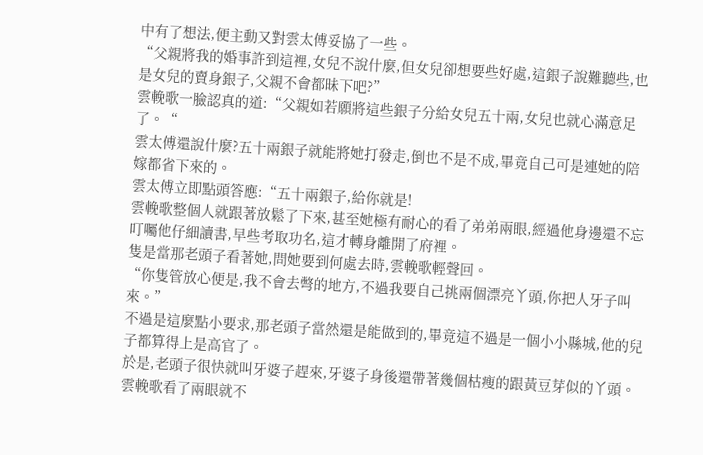中有了想法,便主動又對雲太傅妥協了一些。
“父親將我的婚事許到這裡,女兒不說什麼,但女兒卻想要些好處,這銀子說難聽些,也是女兒的賣身銀子,父親不會都昧下吧?”
雲輓歌一臉認真的道:“父親如若願將這些銀子分給女兒五十兩,女兒也就心滿意足了。“
雲太傅還說什麼?五十兩銀子就能將她打發走,倒也不是不成,畢竟自己可是連她的陪嫁都省下來的。
雲太傅立即點頭答應:“五十兩銀子,給你就是!
雲輓歌整個人就跟著放鬆了下來,甚至她極有耐心的看了弟弟兩眼,經過他身邊還不忘叮囑他仔細讀書,早些考取功名,這才轉身離開了府裡。
隻是當那老頭子看著她,問她要到何處去時,雲輓歌輕聲回。
“你隻管放心便是,我不會去彆的地方,不過我要自己挑兩個漂亮丫頭,你把人牙子叫來。”
不過是這麼點小要求,那老頭子當然還是能做到的,畢竟這不過是一個小小縣城,他的兒子都算得上是高官了。
於是,老頭子很快就叫牙婆子趕來,牙婆子身後還帶著幾個枯瘦的跟黃豆芽似的丫頭。
雲輓歌看了兩眼就不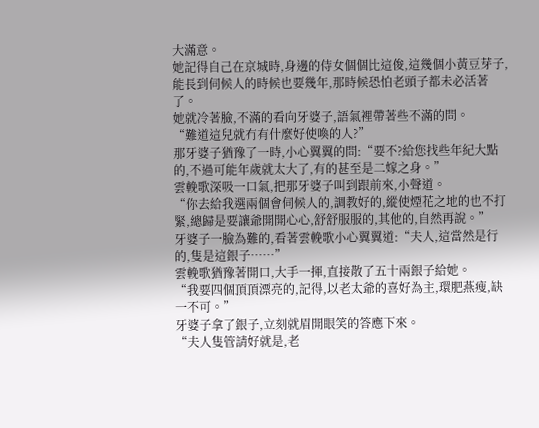大滿意。
她記得自己在京城時,身邊的侍女個個比這俊,這幾個小黃豆芽子,能長到伺候人的時候也要幾年,那時候恐怕老頭子都未必活著了。
她就冷著臉,不滿的看向牙婆子,語氣裡帶著些不滿的問。
“難道這兒就冇有什麼好使喚的人?”
那牙婆子猶豫了一時,小心翼翼的問:“要不?給您找些年紀大點的,不過可能年歲就太大了,有的甚至是二嫁之身。”
雲輓歌深吸一口氣,把那牙婆子叫到跟前來,小聲道。
“你去給我選兩個會伺候人的,調教好的,縱使煙花之地的也不打緊,總歸是要讓爺開開心心,舒舒服服的,其他的,自然再說。”
牙婆子一臉為難的,看著雲輓歌小心翼翼道:“夫人,這當然是行的,隻是這銀子……”
雲輓歌猶豫著開口,大手一揮,直接散了五十兩銀子給她。
“我要四個頂頂漂亮的,記得,以老太爺的喜好為主,環肥燕瘦,缺一不可。”
牙婆子拿了銀子,立刻就眉開眼笑的答應下來。
“夫人隻管請好就是,老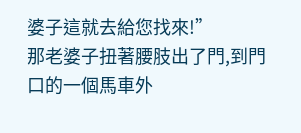婆子這就去給您找來!”
那老婆子扭著腰肢出了門,到門口的一個馬車外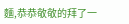麵,恭恭敬敬的拜了一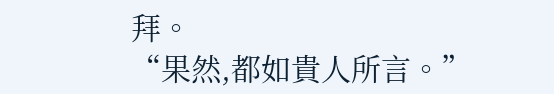拜。
“果然,都如貴人所言。”